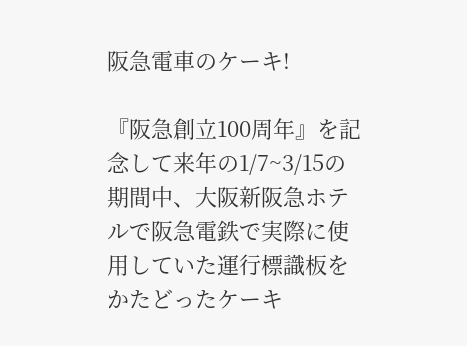阪急電車のケーキ!

『阪急創立100周年』を記念して来年の1/7~3/15の期間中、大阪新阪急ホテルで阪急電鉄で実際に使用していた運行標識板をかたどったケーキ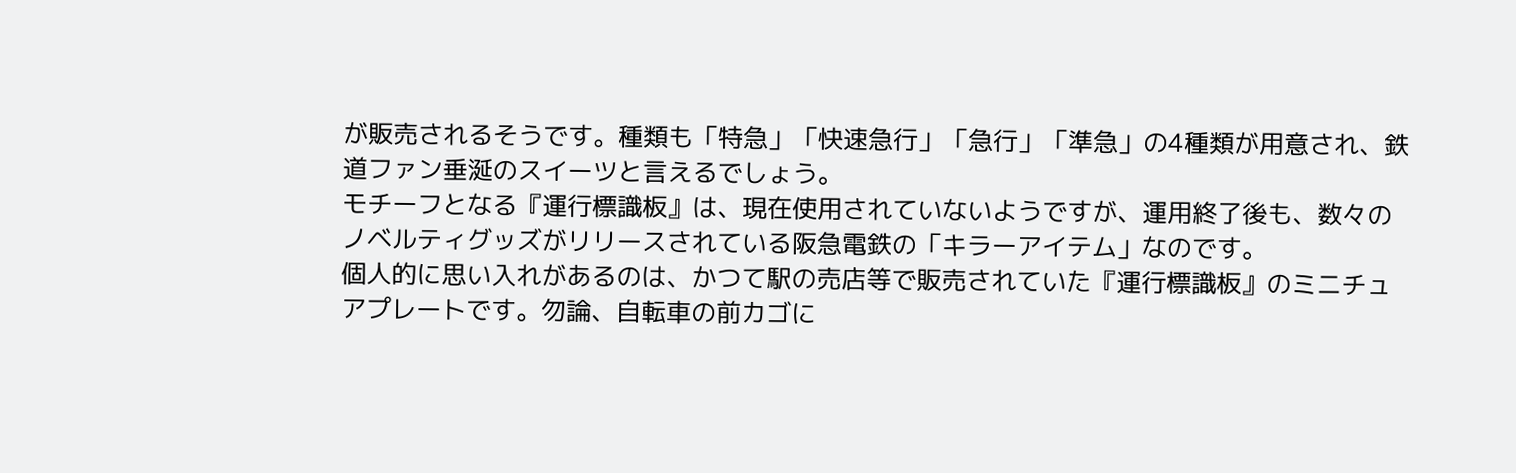が販売されるそうです。種類も「特急」「快速急行」「急行」「準急」の4種類が用意され、鉄道ファン垂涎のスイーツと言えるでしょう。
モチーフとなる『運行標識板』は、現在使用されていないようですが、運用終了後も、数々のノベルティグッズがリリースされている阪急電鉄の「キラーアイテム」なのです。
個人的に思い入れがあるのは、かつて駅の売店等で販売されていた『運行標識板』のミニチュアプレートです。勿論、自転車の前カゴに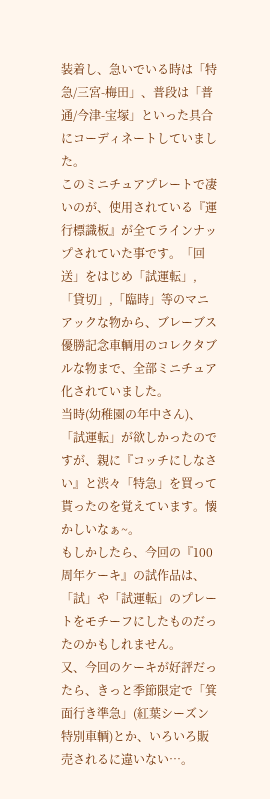装着し、急いでいる時は「特急/三宮-梅田」、普段は「普通/今津-宝塚」といった具合にコーディネートしていました。
このミニチュアプレートで凄いのが、使用されている『運行標識板』が全てラインナップされていた事です。「回送」をはじめ「試運転」,「貸切」,「臨時」等のマニアックな物から、ブレーブス優勝記念車輌用のコレクタブルな物まで、全部ミニチュア化されていました。
当時(幼稚園の年中さん)、「試運転」が欲しかったのですが、親に『コッチにしなさい』と渋々「特急」を買って貰ったのを覚えています。懐かしいなぁ~。
もしかしたら、今回の『100周年ケーキ』の試作品は、「試」や「試運転」のプレートをモチーフにしたものだったのかもしれません。
又、今回のケーキが好評だったら、きっと季節限定で「箕面行き準急」(紅葉シーズン特別車輌)とか、いろいろ販売されるに違いない…。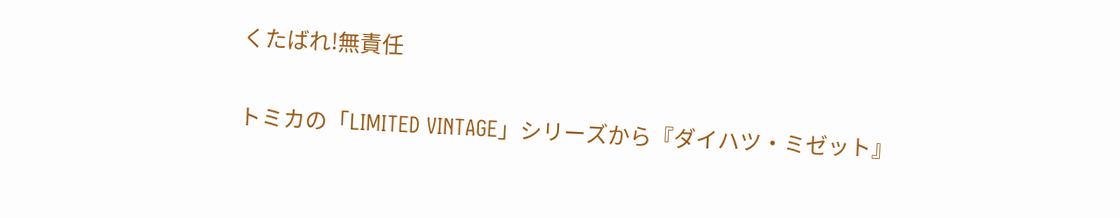くたばれ!無責任

トミカの「LIMITED VINTAGE」シリーズから『ダイハツ・ミゼット』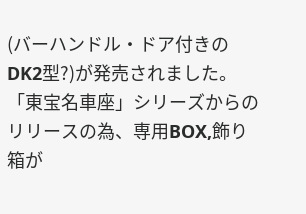(バーハンドル・ドア付きのDK2型?)が発売されました。「東宝名車座」シリーズからのリリースの為、専用BOX,飾り箱が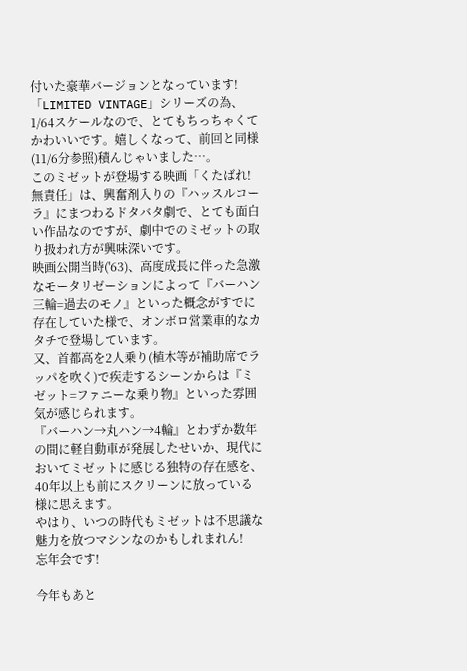付いた豪華バージョンとなっています!「LIMITED VINTAGE」シリーズの為、1/64スケールなので、とてもちっちゃくてかわいいです。嬉しくなって、前回と同様(11/6分参照)積んじゃいました…。
このミゼットが登場する映画「くたばれ!無責任」は、興奮剤入りの『ハッスルコーラ』にまつわるドタバタ劇で、とても面白い作品なのですが、劇中でのミゼットの取り扱われ方が興味深いです。
映画公開当時('63)、高度成長に伴った急激なモータリゼーションによって『バーハン三輪=過去のモノ』といった概念がすでに存在していた様で、オンボロ営業車的なカタチで登場しています。
又、首都高を2人乗り(植木等が補助席でラッパを吹く)で疾走するシーンからは『ミゼット=ファニーな乗り物』といった雰囲気が感じられます。
『バーハン→丸ハン→4輪』とわずか数年の間に軽自動車が発展したせいか、現代においてミゼットに感じる独特の存在感を、40年以上も前にスクリーンに放っている様に思えます。
やはり、いつの時代もミゼットは不思議な魅力を放つマシンなのかもしれまれん!
忘年会です!

今年もあと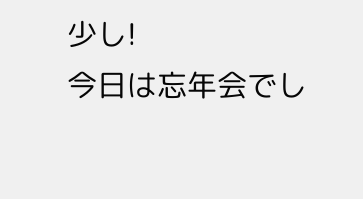少し!
今日は忘年会でし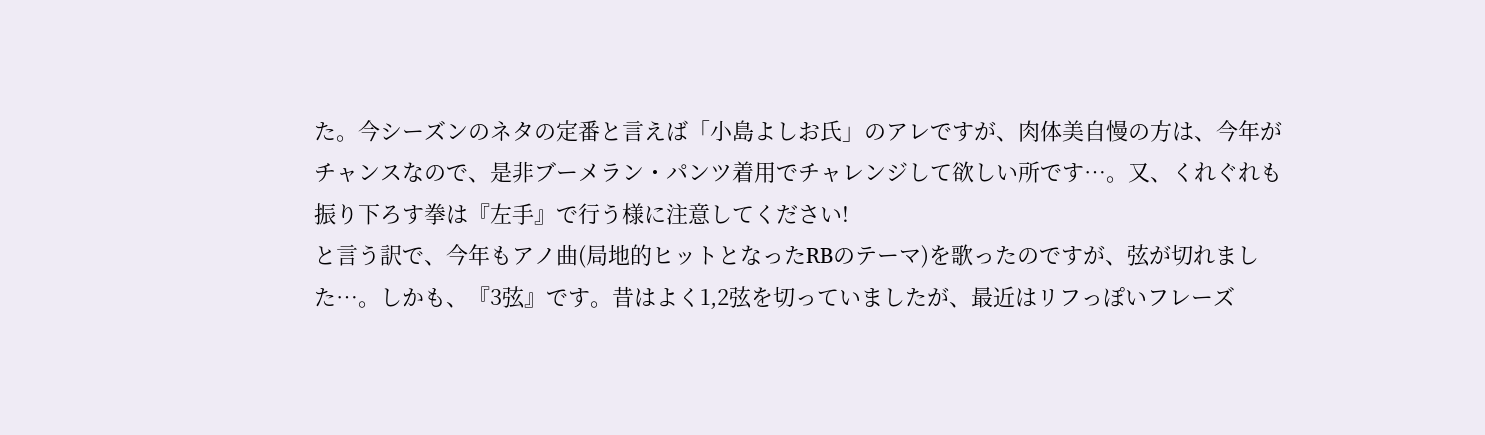た。今シーズンのネタの定番と言えば「小島よしお氏」のアレですが、肉体美自慢の方は、今年がチャンスなので、是非ブーメラン・パンツ着用でチャレンジして欲しい所です…。又、くれぐれも振り下ろす拳は『左手』で行う様に注意してください!
と言う訳で、今年もアノ曲(局地的ヒットとなったRBのテーマ)を歌ったのですが、弦が切れました…。しかも、『3弦』です。昔はよく1,2弦を切っていましたが、最近はリフっぽいフレーズ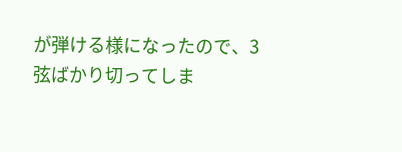が弾ける様になったので、3弦ばかり切ってしま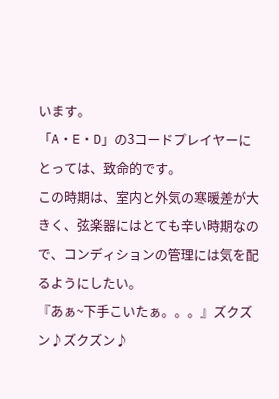います。
「A・E・D」の3コードプレイヤーにとっては、致命的です。
この時期は、室内と外気の寒暖差が大きく、弦楽器にはとても辛い時期なので、コンディションの管理には気を配るようにしたい。
『あぁ~下手こいたぁ。。。』ズクズン♪ズクズン♪